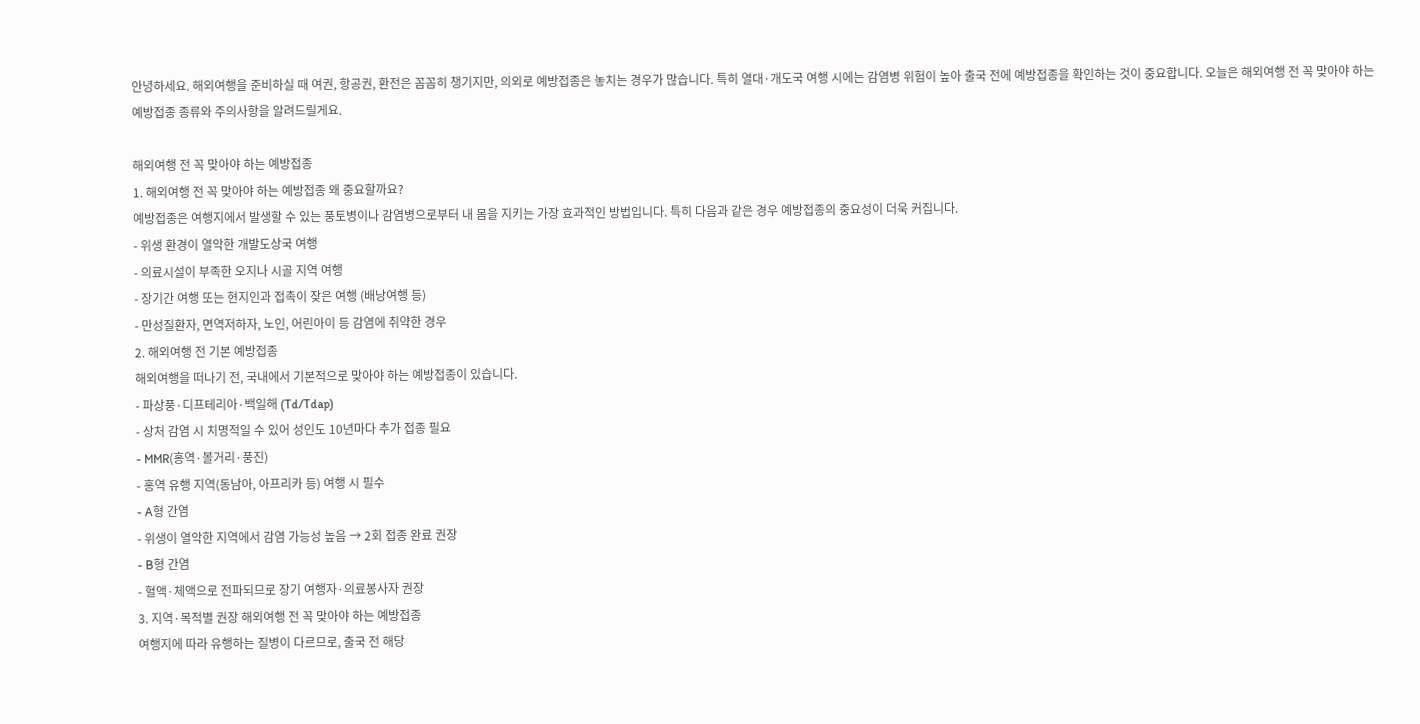안녕하세요. 해외여행을 준비하실 때 여권, 항공권, 환전은 꼼꼼히 챙기지만, 의외로 예방접종은 놓치는 경우가 많습니다. 특히 열대·개도국 여행 시에는 감염병 위험이 높아 출국 전에 예방접종을 확인하는 것이 중요합니다. 오늘은 해외여행 전 꼭 맞아야 하는 예방접종 종류와 주의사항을 알려드릴게요.

해외여행 전 꼭 맞아야 하는 예방접종
1. 해외여행 전 꼭 맞아야 하는 예방접종 왜 중요할까요?
예방접종은 여행지에서 발생할 수 있는 풍토병이나 감염병으로부터 내 몸을 지키는 가장 효과적인 방법입니다. 특히 다음과 같은 경우 예방접종의 중요성이 더욱 커집니다.
- 위생 환경이 열악한 개발도상국 여행
- 의료시설이 부족한 오지나 시골 지역 여행
- 장기간 여행 또는 현지인과 접촉이 잦은 여행 (배낭여행 등)
- 만성질환자, 면역저하자, 노인, 어린아이 등 감염에 취약한 경우
2. 해외여행 전 기본 예방접종
해외여행을 떠나기 전, 국내에서 기본적으로 맞아야 하는 예방접종이 있습니다.
- 파상풍·디프테리아·백일해 (Td/Tdap)
- 상처 감염 시 치명적일 수 있어 성인도 10년마다 추가 접종 필요
- MMR(홍역·볼거리·풍진)
- 홍역 유행 지역(동남아, 아프리카 등) 여행 시 필수
- A형 간염
- 위생이 열악한 지역에서 감염 가능성 높음 → 2회 접종 완료 권장
- B형 간염
- 혈액·체액으로 전파되므로 장기 여행자·의료봉사자 권장
3. 지역·목적별 권장 해외여행 전 꼭 맞아야 하는 예방접종
여행지에 따라 유행하는 질병이 다르므로, 출국 전 해당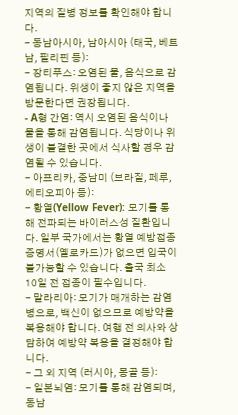지역의 질병 정보를 확인해야 합니다.
- 동남아시아, 남아시아 (태국, 베트남, 필리핀 등):
- 장티푸스: 오염된 물, 음식으로 감염됩니다. 위생이 좋지 않은 지역을 방문한다면 권장됩니다.
- A형 간염: 역시 오염된 음식이나 물을 통해 감염됩니다. 식당이나 위생이 불결한 곳에서 식사할 경우 감염될 수 있습니다.
- 아프리카, 중남미 (브라질, 페루, 에티오피아 등):
- 황열(Yellow Fever): 모기를 통해 전파되는 바이러스성 질환입니다. 일부 국가에서는 황열 예방접종 증명서(옐로카드)가 없으면 입국이 불가능할 수 있습니다. 출국 최소 10일 전 접종이 필수입니다.
- 말라리아: 모기가 매개하는 감염병으로, 백신이 없으므로 예방약을 복용해야 합니다. 여행 전 의사와 상담하여 예방약 복용을 결정해야 합니다.
- 그 외 지역 (러시아, 몽골 등):
- 일본뇌염: 모기를 통해 감염되며, 동남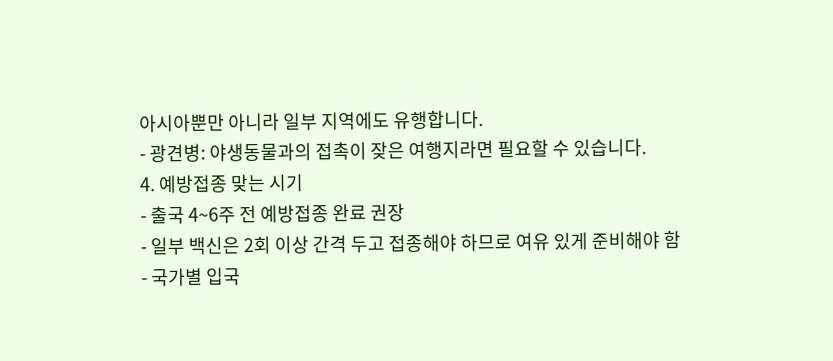아시아뿐만 아니라 일부 지역에도 유행합니다.
- 광견병: 야생동물과의 접촉이 잦은 여행지라면 필요할 수 있습니다.
4. 예방접종 맞는 시기
- 출국 4~6주 전 예방접종 완료 권장
- 일부 백신은 2회 이상 간격 두고 접종해야 하므로 여유 있게 준비해야 함
- 국가별 입국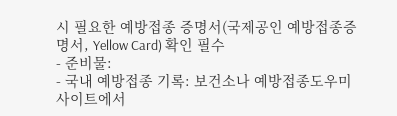시 필요한 예방접종 증명서(국제공인 예방접종증명서, Yellow Card) 확인 필수
- 준비물:
- 국내 예방접종 기록: 보건소나 예방접종도우미 사이트에서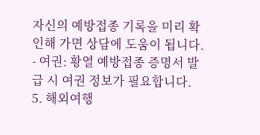자신의 예방접종 기록을 미리 확인해 가면 상담에 도움이 됩니다.
- 여권: 황열 예방접종 증명서 발급 시 여권 정보가 필요합니다.
5. 해외여행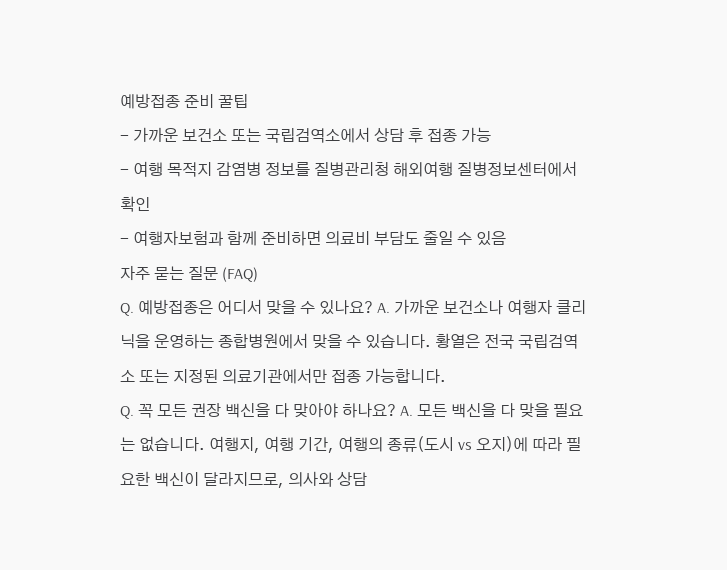예방접종 준비 꿀팁
- 가까운 보건소 또는 국립검역소에서 상담 후 접종 가능
- 여행 목적지 감염병 정보를 질병관리청 해외여행 질병정보센터에서 확인
- 여행자보험과 함께 준비하면 의료비 부담도 줄일 수 있음
자주 묻는 질문 (FAQ)
Q. 예방접종은 어디서 맞을 수 있나요? A. 가까운 보건소나 여행자 클리닉을 운영하는 종합병원에서 맞을 수 있습니다. 황열은 전국 국립검역소 또는 지정된 의료기관에서만 접종 가능합니다.
Q. 꼭 모든 권장 백신을 다 맞아야 하나요? A. 모든 백신을 다 맞을 필요는 없습니다. 여행지, 여행 기간, 여행의 종류(도시 vs 오지)에 따라 필요한 백신이 달라지므로, 의사와 상담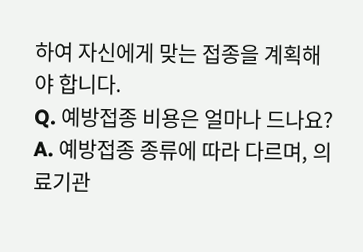하여 자신에게 맞는 접종을 계획해야 합니다.
Q. 예방접종 비용은 얼마나 드나요? A. 예방접종 종류에 따라 다르며, 의료기관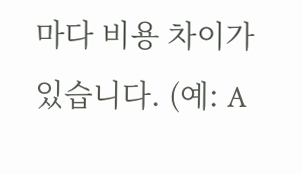마다 비용 차이가 있습니다. (예: A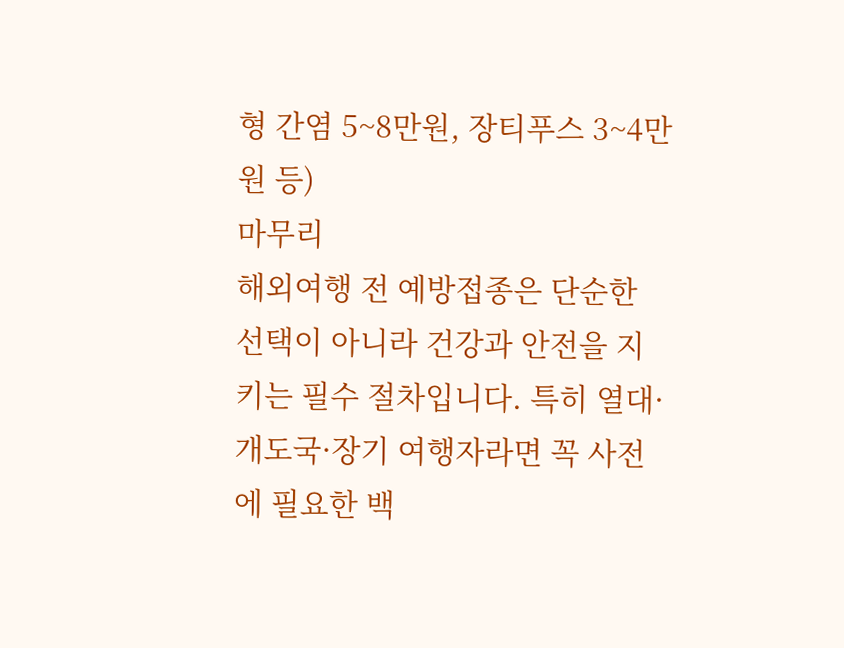형 간염 5~8만원, 장티푸스 3~4만원 등)
마무리
해외여행 전 예방접종은 단순한 선택이 아니라 건강과 안전을 지키는 필수 절차입니다. 특히 열대·개도국·장기 여행자라면 꼭 사전에 필요한 백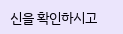신을 확인하시고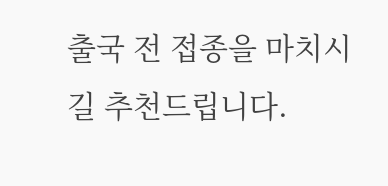출국 전 접종을 마치시길 추천드립니다.